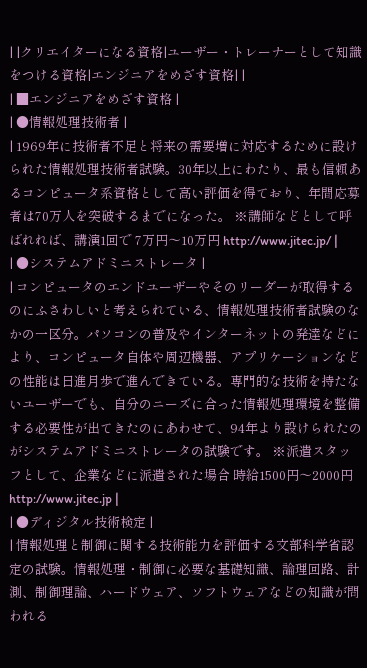| |クリエイターになる資格|ユーザー・トレーナーとして知識をつける資格|エンジニアをめざす資格| |
| ■エンジニアをめざす資格 |
| ●情報処理技術者 |
| 1969年に技術者不足と将来の需要増に対応するために設けられた情報処理技術者試験。30年以上にわたり、最も信頼あるコンピュータ系資格として高い評価を得ており、年間応募者は70万人を突破するまでになった。 ※講師などとして呼ばれれば、講演1回で 7万円〜10万円 http://www.jitec.jp/ |
| ●システムアドミニストレータ |
| コンピュータのエンドユーザーやそのリーダーが取得するのにふさわしいと考えられている、情報処理技術者試験のなかの一区分。パソコンの普及やインターネットの発達などにより、コンピュータ自体や周辺機器、アプリケーションなどの性能は日進月歩で進んできている。専門的な技術を持たないユーザーでも、自分のニーズに合った情報処理環境を整備する必要性が出てきたのにあわせて、94年より設けられたのがシステムアドミニストレータの試験です。 ※派遣スタッフとして、企業などに派遣された場合 時給1500円〜2000円 http://www.jitec.jp |
| ●ディジタル技術検定 |
| 情報処理と制御に関する技術能力を評価する文部科学省認定の試験。情報処理・制御に必要な基礎知識、論理回路、計測、制御理論、ハードウェア、ソフトウェアなどの知識が問われる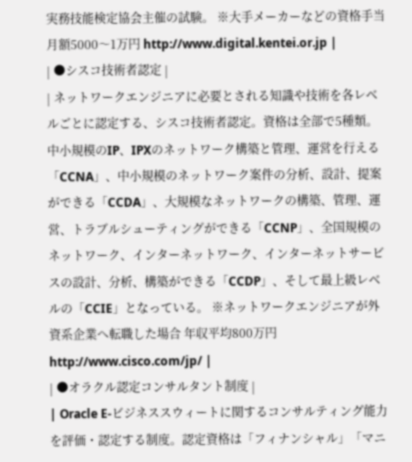実務技能検定協会主催の試験。 ※大手メーカーなどの資格手当 月額5000〜1万円 http://www.digital.kentei.or.jp |
| ●シスコ技術者認定 |
| ネットワークエンジニアに必要とされる知識や技術を各レベルごとに認定する、シスコ技術者認定。資格は全部で5種類。中小規模のIP、IPXのネットワーク構築と管理、運営を行える「CCNA」、中小規模のネットワーク案件の分析、設計、提案ができる「CCDA」、大規模なネットワークの構築、管理、運営、トラブルシューティングができる「CCNP」、全国規模のネットワーク、インターネットワーク、インターネットサービスの設計、分析、構築ができる「CCDP」、そして最上級レベルの「CCIE」となっている。 ※ネットワークエンジニアが外資系企業へ転職した場合 年収平均800万円 http://www.cisco.com/jp/ |
| ●オラクル認定コンサルタント制度 |
| Oracle E-ビジネススウィートに関するコンサルティング能力を評価・認定する制度。認定資格は「フィナンシャル」「マニ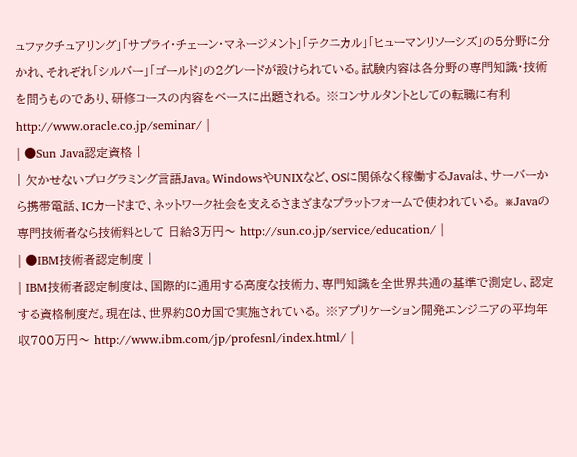ュファクチュアリング」「サプライ・チェーン・マネージメント」「テクニカル」「ヒューマンリソーシズ」の5分野に分かれ、それぞれ「シルバー」「ゴールド」の2グレードが設けられている。試験内容は各分野の専門知識・技術を問うものであり、研修コースの内容をベースに出題される。 ※コンサルタントとしての転職に有利 http://www.oracle.co.jp/seminar/ |
| ●Sun Java認定資格 |
| 欠かせないプログラミング言語Java。WindowsやUNIXなど、OSに関係なく稼働するJavaは、サーバーから携帯電話、ICカードまで、ネットワーク社会を支えるさまざまなプラットフォームで使われている。 ※Javaの専門技術者なら技術料として 日給3万円〜 http://sun.co.jp/service/education/ |
| ●IBM技術者認定制度 |
| IBM技術者認定制度は、国際的に通用する高度な技術力、専門知識を全世界共通の基準で測定し、認定する資格制度だ。現在は、世界約80カ国で実施されている。 ※アプリケーション開発エンジニアの平均年収700万円〜 http://www.ibm.com/jp/profesnl/index.html/ |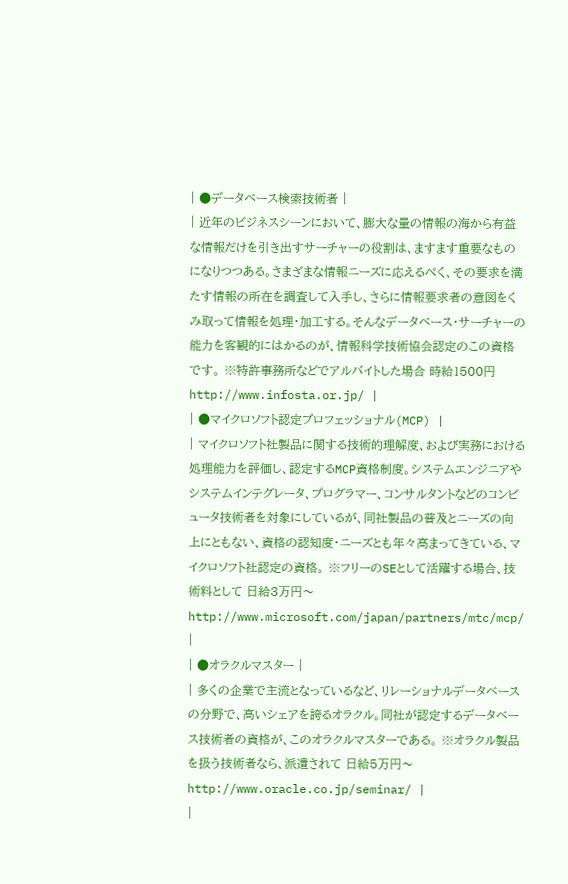| ●データベース検索技術者 |
| 近年のビジネスシーンにおいて、膨大な量の情報の海から有益な情報だけを引き出すサーチャーの役割は、ますます重要なものになりつつある。さまざまな情報ニーズに応えるべく、その要求を満たす情報の所在を調査して入手し、さらに情報要求者の意図をくみ取って情報を処理・加工する。そんなデータベース・サーチャーの能力を客観的にはかるのが、情報科学技術協会認定のこの資格です。 ※特許事務所などでアルバイトした場合 時給1500円 http://www.infosta.or.jp/ |
| ●マイクロソフト認定プロフェッショナル(MCP) |
| マイクロソフト社製品に関する技術的理解度、および実務における処理能力を評価し、認定するMCP資格制度。システムエンジニアやシステムインテグレータ、プログラマー、コンサルタントなどのコンピュータ技術者を対象にしているが、同社製品の普及とニーズの向上にともない、資格の認知度・ニーズとも年々高まってきている、マイクロソフト社認定の資格。 ※フリーのSEとして活躍する場合、技術料として 日給3万円〜 http://www.microsoft.com/japan/partners/mtc/mcp/ |
| ●オラクルマスター |
| 多くの企業で主流となっているなど、リレーショナルデータベースの分野で、高いシェアを誇るオラクル。同社が認定するデータベース技術者の資格が、このオラクルマスターである。 ※オラクル製品を扱う技術者なら、派遣されて 日給5万円〜 http://www.oracle.co.jp/seminar/ |
|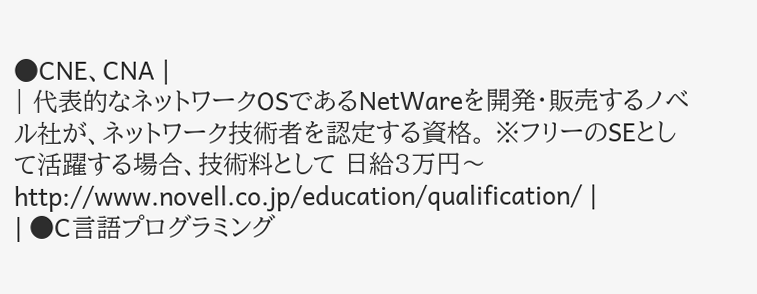●CNE、CNA |
| 代表的なネットワークOSであるNetWareを開発・販売するノベル社が、ネットワーク技術者を認定する資格。 ※フリーのSEとして活躍する場合、技術料として 日給3万円〜 http://www.novell.co.jp/education/qualification/ |
| ●C言語プログラミング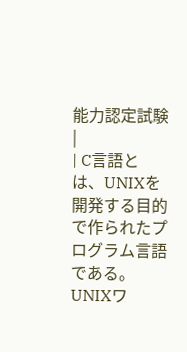能力認定試験 |
| C言語とは、UNIXを開発する目的で作られたプログラム言語である。UNIXワ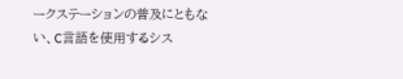ークステーションの普及にともない、C言語を使用するシス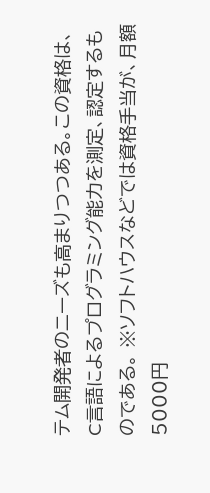テム開発者のニーズも高まりつつある。この資格は、C言語によるプログラミング能力を測定、認定するものである。 ※ソフトハウスなどでは資格手当が、月額5000円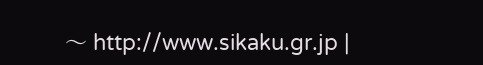〜 http://www.sikaku.gr.jp |